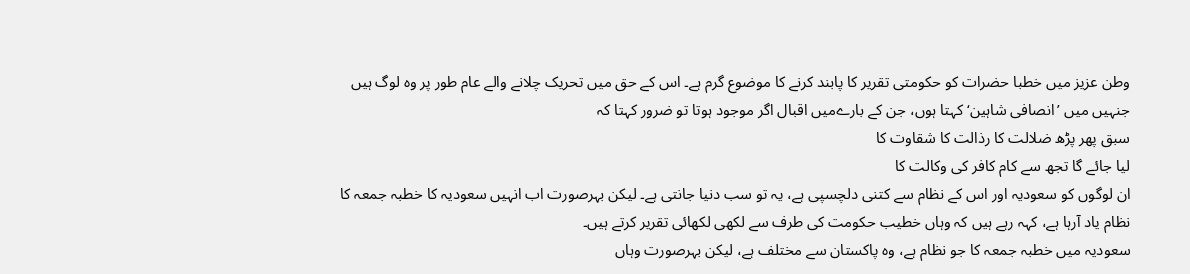وطن عزیز میں خطبا حضرات کو حکومتی تقریر کا پابند کرنے کا موضوع گرم ہے۔ اس کے حق میں تحریک چلانے والے عام طور پر وہ لوگ ہیں جنہیں میں ’انصافی شاہین‘ کہتا ہوں، جن کے بارےمیں اقبال اگر موجود ہوتا تو ضرور کہتا کہ
سبق پھر پڑھ ضلالت کا رذالت کا شقاوت کا
لیا جائے گا تجھ سے کام کافر کی وکالت کا
ان لوگوں کو سعودیہ اور اس کے نظام سے کتنی دلچسپی ہے، یہ تو سب دنیا جانتی ہے۔ لیکن بہرصورت اب انہیں سعودیہ کا خطبہ جمعہ کا نظام یاد آرہا ہے، کہہ رہے ہیں کہ وہاں خطیب حکومت کی طرف سے لکھی لکھائی تقریر کرتے ہیں۔
سعودیہ میں خطبہ جمعہ کا جو نظام ہے، وہ پاکستان سے مختلف ہے، لیکن بہرصورت وہاں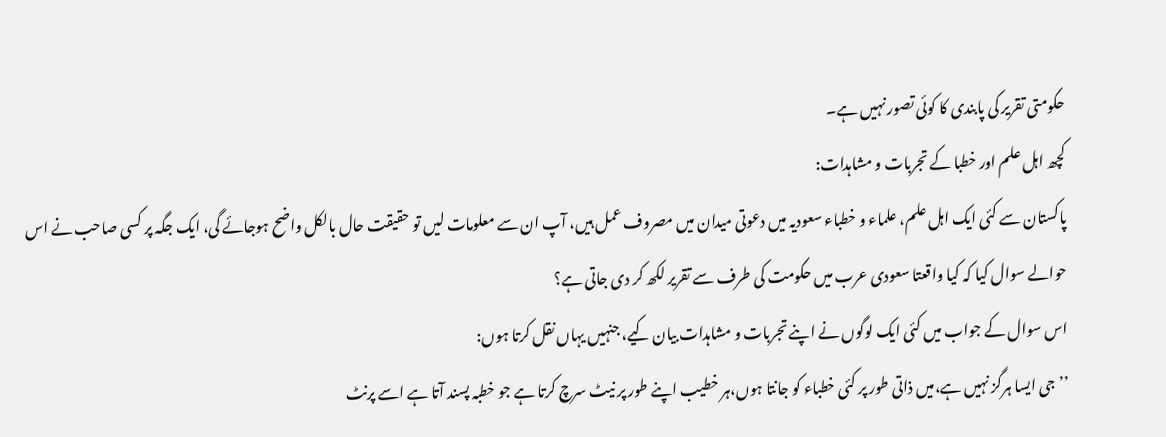حکومتی تقریر کی پابندی کا کوئی تصور نہیں ہے۔
کچھ اہل علم اور خطبا کے تجربات و مشاہدات:
پاکستان سے کئی ایک اہل علم، علماء و خطباء سعودیہ میں دعوتی میدان میں مصروف عمل ہیں، آپ ان سے معلومات لیں تو حقیقت حال بالکل واضح ہوجائے گی، ایک جگہ پر کسی صاحب نے اس حوالے سوال کیا کہ کیا واقعتا سعودی عرب میں حکومت کی طرف سے تقریر لکھ کر دی جاتی ہے؟
اس سوال کے جواب میں کئی ایک لوگوں نے اپنے تجربات و مشاہدات بیان کیے، جنہیں یہاں نقل کرتا ہوں:
’’جى ایسا ہرگز نہیں ہے،میں ذاتی طور پر کئی خطباء کو جانتا ہوں،ہر خطيب اپنے طور پر نیٹ سرچ کرتا ہے جو خطبہ پسند آتا ہے اسے پرنٹ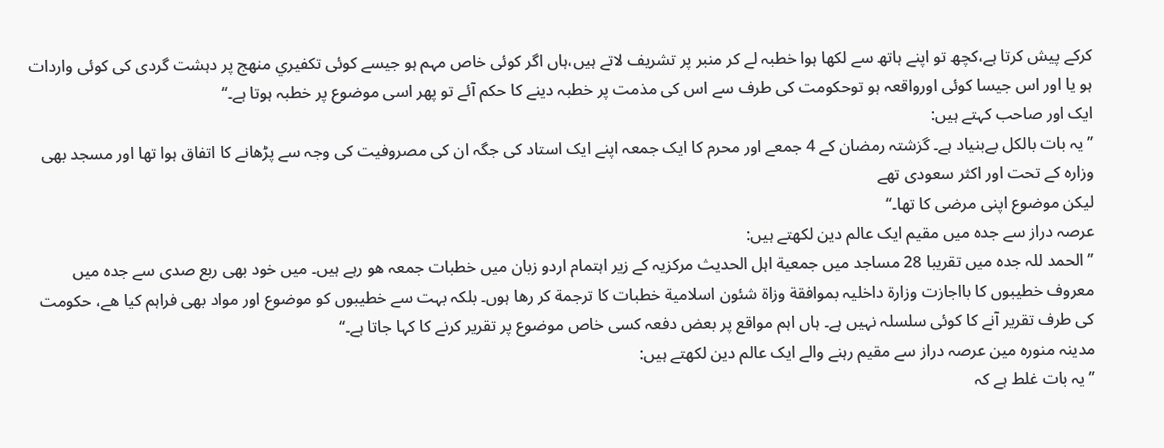کرکے پیش کرتا ہے،کچھ تو اپنے ہاتھ سے لکھا ہوا خطبہ لے کر منبر پر تشریف لاتے ہیں،ہاں اگر کوئی خاص مہم ہو جیسے کوئی تكفيري منهج پر دہشت گردی کی کوئی واردات ہو یا اور اس جیسا كوئى اورواقعہ ہو توحكومت كى طرف سے اس کی مذمت پر خطبہ دینے کا حکم آئے تو پھر اسى موضوع پر خطبہ ہوتا ہے۔‘‘
ایک اور صاحب کہتے ہیں:
’’یہ بات بالکل بےبنیاد ہے۔ گزشتہ رمضان کے 4 جمعے اور محرم کا ایک جمعہ اپنے ایک استاد کی جگہ ان کی مصروفیت کی وجہ سے پڑھانے کا اتفاق ہوا تھا اور مسجد بھی وزارہ کے تحت اور اکثر سعودی تھے
لیکن موضوع اپنی مرضی کا تھا۔‘‘
عرصہ دراز سے جدہ میں مقیم ایک عالم دین لکھتے ہیں:
’’الحمد للہ جدہ میں تقریبا 28 مساجد میں جمعیة اہل الحدیث مرکزیہ کے زیر اہتمام اردو زبان میں خطبات جمعہ ھو رہے ہیں۔ میں خود بھی ربع صدی سے جدہ میں معروف خطیبوں کا بااجازت وزارۃ داخلیہ بموافقة وزاۃ شئون اسلامیة خطبات کا ترجمة کر رھا ہوں۔ بلکہ بہت سے خطیبوں کو موضوع اور مواد بھی فراہم کیا ھے، حکومت کی طرف تقریر آنے کا کوئی سلسلہ نہیں ہے۔ ہاں اہم مواقع پر بعض دفعہ کسی خاص موضوع پر تقریر کرنے کا کہا جاتا ہے۔‘‘
مدینہ منورہ مین عرصہ دراز سے مقیم رہنے والے ایک عالم دین لکھتے ہیں:
’’یہ بات غلط ہے کہ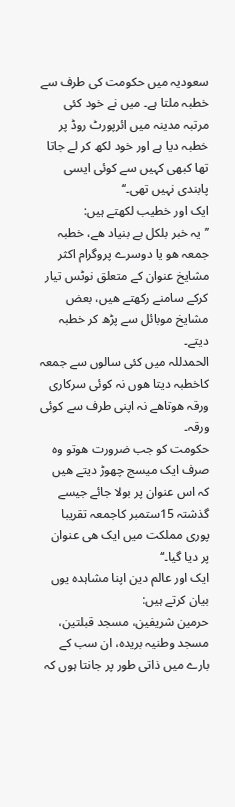سعودیہ میں حکومت کی طرف سے خطبہ ملتا ہے۔ میں نے خود کئی مرتبہ مدینہ میں ائرپورٹ روڈ پر خطبہ دیا ہے اور خود لکھ کر لے جاتا تھا کبھی کہیں سے کوئی ایسی پابندی نہیں تھی۔‘‘
ایک اور خطیب لکھتے ہیں:
’’یہ خبر بلکل بے بنیاد هے، خطبہ جمعہ هو یا دوسرے پروگرام اکثر مشایخ عنوان کے متعلق نوٹس تیار کرکے سامنے رکھتے هیں، بعض مشایخ موبائل سے پڑھ کر خطبہ دیتے۔
الحمدللہ میں کئی سالوں سے جمعہ کاخطبہ دیتا هوں نہ کوئی سرکاری ورقہ هوتاهے نہ اپنی طرف سے کوئی ورقہ۔
حکومت کو جب ضرورت هوتو وہ صرف ایک میسج چھوڑ دیتے هیں کہ اس عنوان پر بولا جائے جیسے گذشتہ 15ستمبر کاجمعہ تقریبا پوری مملکت میں ایک هی عنوان پر دیا گیا۔‘‘
ایک اور عالم دین اپنا مشاہدہ یوں بیان کرتے ہیں:
حرمین شریفین، مسجد قبلتین، مسجد وطنیہ بریدہ، ان سب کے بارے میں ذاتی طور پر جانتا ہوں کہ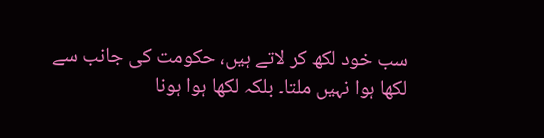سب خود لکھ کر لاتے ہیں، حکومت کی جانب سے لکھا ہوا نہیں ملتا۔ بلکہ لکھا ہوا ہونا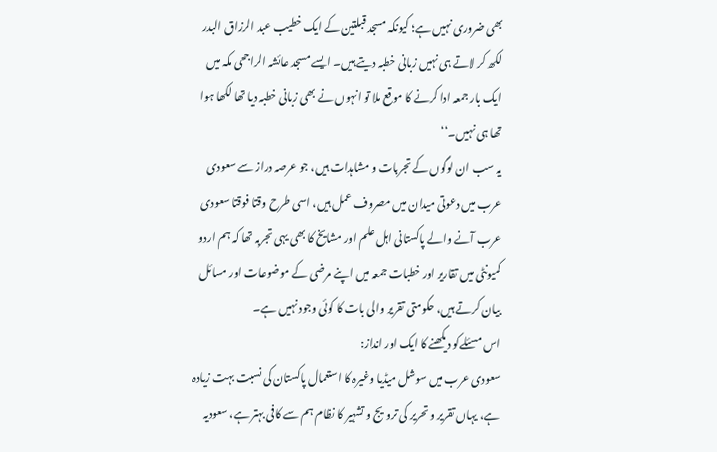بھی ضروری نہیں ہے؛ کیونکہ مسجد قبلتین کے ایک خطیب عبد الرزاق البدر لکھ کر لاتے ہی نہیں زبانی خطبہ دیتے ہیں۔ ایسے مسجد عائشہ الراجحی مکہ میں ایک بار جمعہ ادا کرنے کا موقع ملا تو انہوں نے بھی زبانی خطبہ دیا تھا لکھا ہوا تھا ہی نہیں۔‘‘
یہ سب ان لوگوں کے تجربات و مشاہدات ہیں، جو عرصہ دراز سے سعودی عرب میں دعوتی میدان میں مصروف عمل ہیں، اسی طرح وقتا فوقتا سعودی عرب آنے والے پاکستانی اہل علم اور مشایخ کا بھی یہی تجربہ تھا کہ ہم اردو کمیونٹی میں تقاریر اور خطبات جمعہ میں اپنے مرضی کے موضوعات اور مسائل بیان کرتے ہیں، حکومتی تقریر والی بات کا کوئی وجود نہیں ہے۔
اس مسئلےکو دیکھنے کا ایک اور انداز:
سعودی عرب میں سوشل میڈیا وغیرہ کا استعمال پاکستان کی نسبت بہت زیادہ ہے، یہاں تقریر و تحریر کی ترویج و تشہیر کا نظام ہم سے کافی بہتر ہے، سعودیہ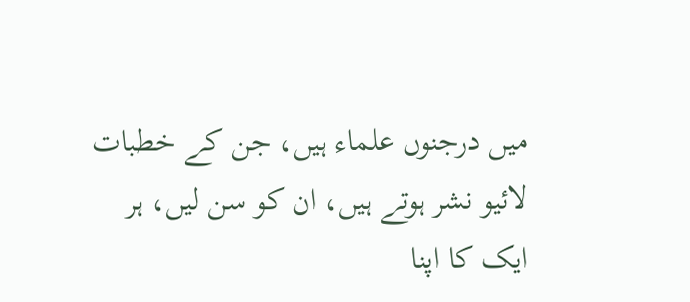میں درجنوں علماء ہیں، جن کے خطبات لائیو نشر ہوتے ہیں، ان کو سن لیں، ہر ایک کا اپنا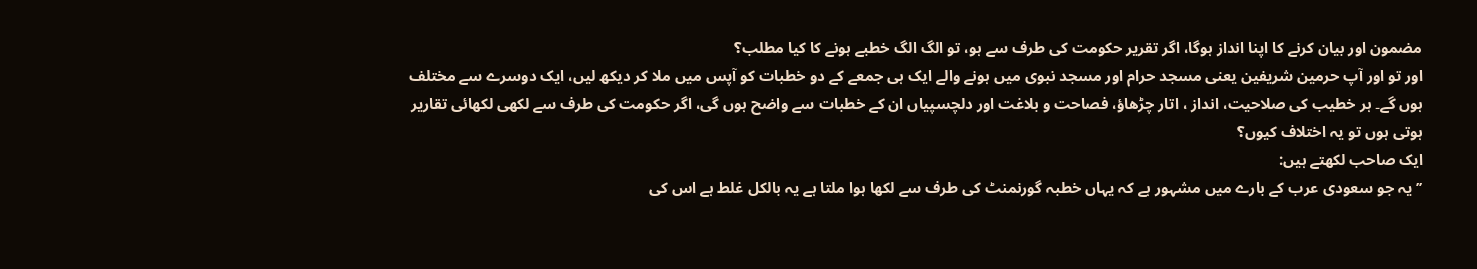مضمون اور بیان کرنے کا اپنا انداز ہوگا، اگر تقریر حکومت کی طرف سے ہو، تو الگ الگ خطبے ہونے کا کیا مطلب؟
اور تو اور آپ حرمین شریفین یعنی مسجد حرام اور مسجد نبوی میں ہونے والے ایک ہی جمعے کے دو خطبات کو آپس میں ملا کر دیکھ لیں، ایک دوسرے سے مختلف ہوں گے۔ ہر خطیب کی صلاحیت، انداز ، اتار چڑھاؤ، فصاحت و بلاغت اور دلچسپیاں ان کے خطبات سے واضح ہوں گی، اگر حکومت کی طرف سے لکھی لکھائی تقاریر ہوتی ہوں تو یہ اختلاف کیوں؟
ایک صاحب لکھتے ہیں:
’’یہ جو سعودی عرب کے بارے میں مشہور ہے کہ یہاں خطبہ گورنمنٹ کی طرف سے لکھا ہوا ملتا ہے یہ بالکل غلط ہے اس کی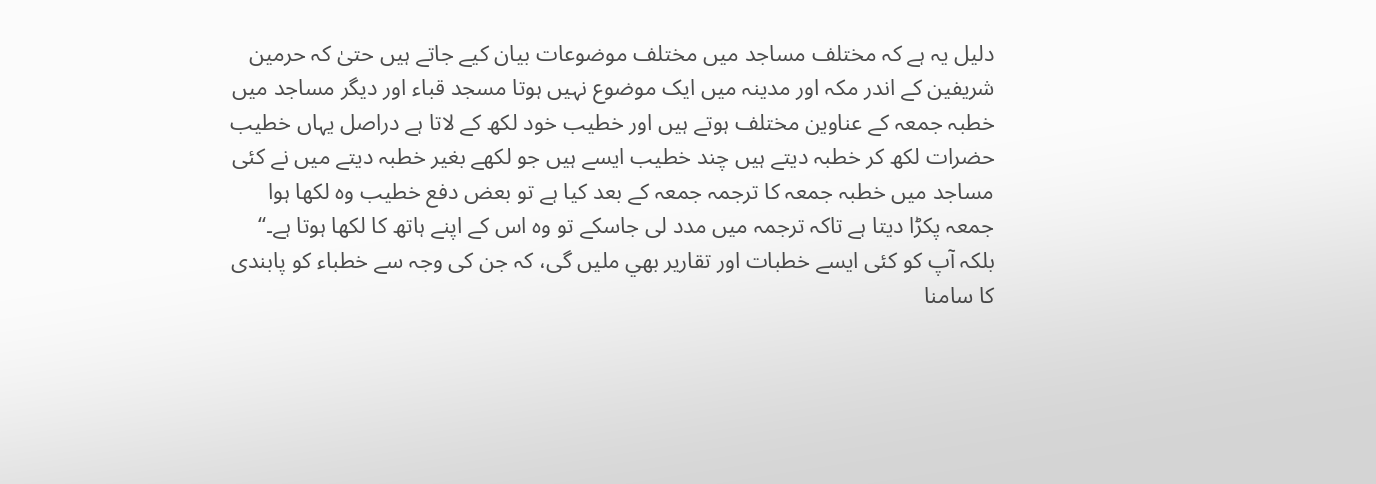دلیل یہ ہے کہ مختلف مساجد میں مختلف موضوعات بیان کیے جاتے ہیں حتیٰ کہ حرمین شریفین کے اندر مکہ اور مدینہ میں ایک موضوع نہیں ہوتا مسجد قباء اور دیگر مساجد میں خطبہ جمعہ کے عناوین مختلف ہوتے ہیں اور خطیب خود لکھ کے لاتا ہے دراصل یہاں خطیب حضرات لکھ کر خطبہ دیتے ہیں چند خطیب ایسے ہیں جو لکھے بغیر خطبہ دیتے میں نے کئی مساجد میں خطبہ جمعہ کا ترجمہ جمعہ کے بعد کیا ہے تو بعض دفع خطیب وہ لکھا ہوا جمعہ پکڑا دیتا ہے تاکہ ترجمہ میں مدد لی جاسکے تو وہ اس کے اپنے ہاتھ کا لکھا ہوتا ہے۔‘‘
بلکہ آپ کو کئی ایسے خطبات اور تقاریر بھي ملیں گی، کہ جن کی وجہ سے خطباء کو پابندی کا سامنا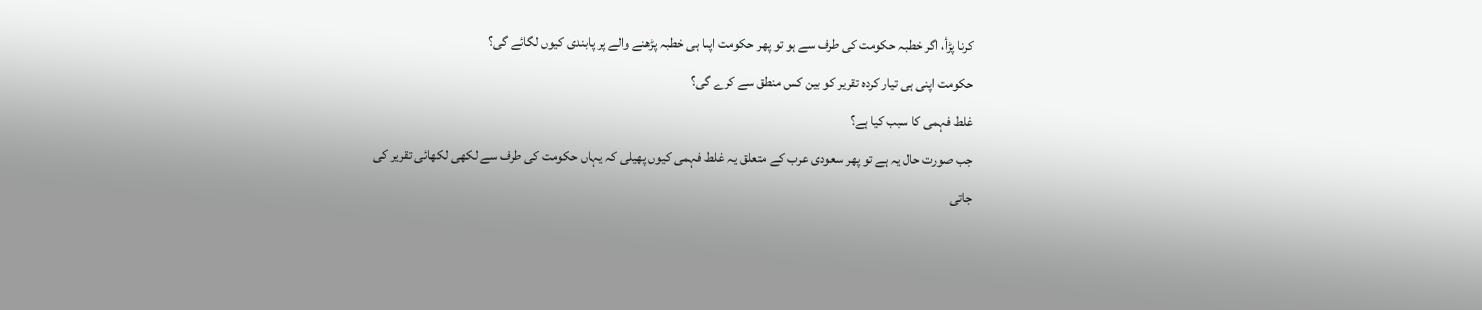کرنا پڑأ، اگر خطبہ حکومت کی طرف سے ہو تو پھر حکومت اپںا ہی خطبہ پڑھنے والے پر پابندی کیوں لگائے گی؟
حکومت اپنی ہی تیار کردہ تقریر کو بین کس منطق سے کرے گی؟
غلط فہمی کا سبب کیا ہے؟
جب صورت حال یہ ہے تو پھر سعودی عرب کے متعلق یہ غلط فہمی کیوں پھیلی کہ یہاں حکومت کی طرف سے لکھی لکھائی تقریر کی جاتی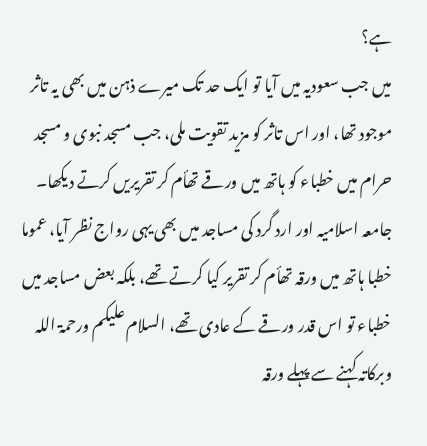ہے؟
میں جب سعودیہ میں آیا تو ایک حد تک میرے ذہن میں بھی یہ تاثر موجود تھا، اور اس تاثر کو مزید تقویت ملی، جب مسجد نبوی و مسجد حرام میں خطباء کو ہاتھ میں ورقے تھأم کر تقریریں کرتے دیکھا۔ جامعہ اسلامیہ اور ارد گرد کی مساجد میں بھی یہی رواج نظر آیا، عموما خطبا ہاتھ میں ورقہ تھأم کر تقریر کیا کرتے تھے، بلکہ بعض مساجد میں خطباء تو اس قدر ورقے کے عادی تھے، السلام علیکم ورحمۃ اللہ وبرکاتہ کہنے سے پہلے ورقہ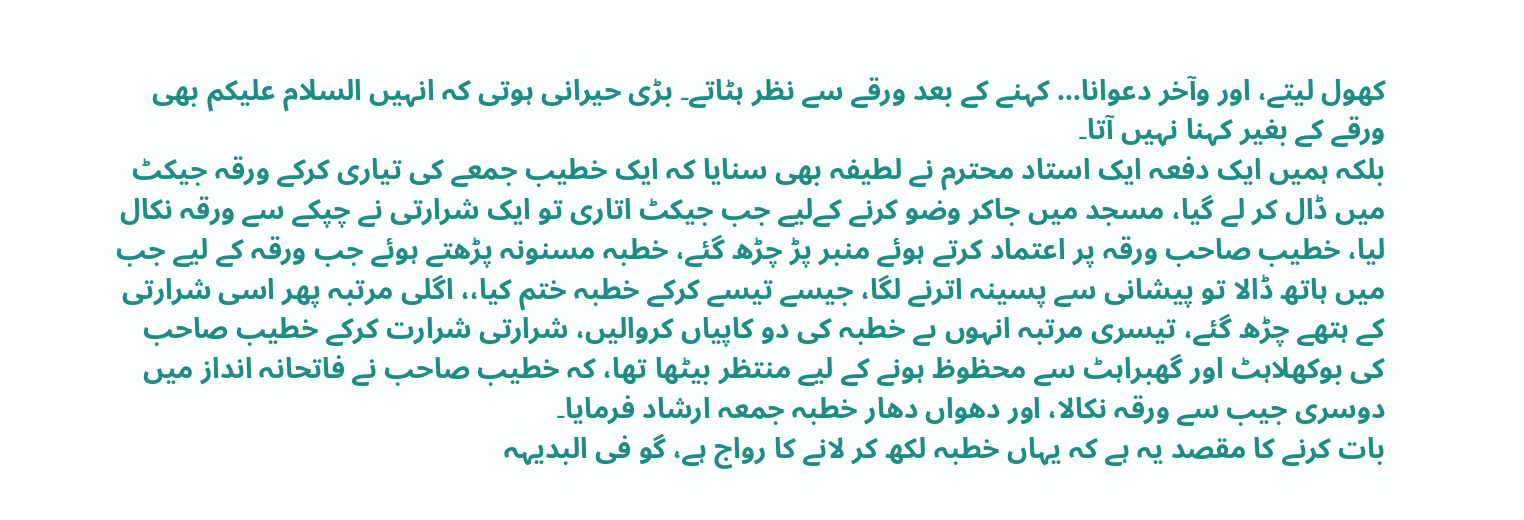کھول لیتے، اور وآخر دعوانا… کہنے کے بعد ورقے سے نظر ہٹاتے۔ بڑی حیرانی ہوتی کہ انہیں السلام علیکم بھی ورقے کے بغیر کہنا نہیں آتا۔
بلکہ ہمیں ایک دفعہ ایک استاد محترم نے لطیفہ بھی سنایا کہ ایک خطیب جمعے کی تیاری کرکے ورقہ جیکٹ میں ڈال کر لے گیا، مسجد میں جاکر وضو کرنے کےلیے جب جیکٹ اتاری تو ایک شرارتی نے چپکے سے ورقہ نکال لیا، خطیب صاحب ورقہ پر اعتماد کرتے ہوئے منبر پڑ چڑھ گئے، خطبہ مسنونہ پڑھتے ہوئے جب ورقہ کے لیے جب میں ہاتھ ڈالا تو پیشانی سے پسینہ اترنے لگا، جیسے تیسے کرکے خطبہ ختم کیا،، اگلی مرتبہ پھر اسی شرارتی کے ہتھے چڑھ گئے، تیسری مرتبہ انہوں ںے خطبہ کی دو کاپیاں کروالیں، شرارتی شرارت کرکے خطیب صاحب کی بوکھلاہٹ اور گھبراہٹ سے محظوظ ہونے کے لیے منتظر بیٹھا تھا، کہ خطیب صاحب نے فاتحانہ انداز میں دوسری جیب سے ورقہ نکالا، اور دھواں دھار خطبہ جمعہ ارشاد فرمایا۔
بات کرنے کا مقصد یہ ہے کہ یہاں خطبہ لکھ کر لانے کا رواج ہے، گو فی البدیہہ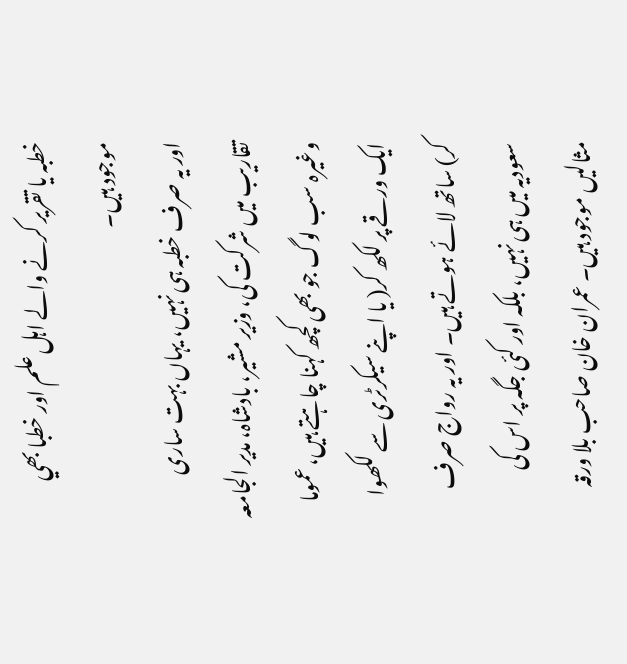خطبہ یا تقریر کرنے والے اہل علم اور خطبا بھي موجود ہیں۔
اور یہ صرف خطبہ ہی نہیں، یہاں بہت ساری تقاریب میں شرکت کی، وزیر مشیر، بادشاہ، مدیر الجامعہ وغیرہ سب لوگ جو بھی کچھ کہنا چاہتے ہیں، عموما ایک ورقے پر لکھ کر( یا اپنے سیکرٹری سے لکھوا کر) ساتھ لائے ہوتے ہیں۔ اور یہ رواج صرف سعودیہ میں ہی نہیں، بلکہ اور کئی جگہ پر اس کی مثالیں موجود ہیں۔ عمران خان صاحب بلا ورقہ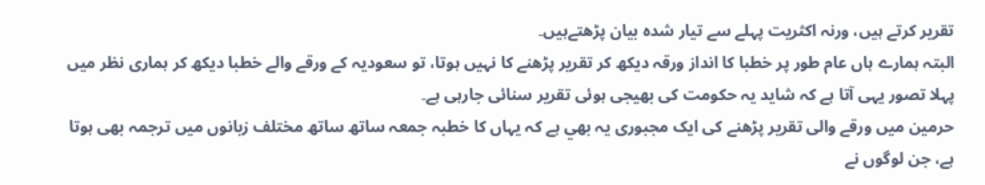تقریر کرتے ہیں، ورنہ اکثریت پہلے سے تیار شدہ بیان پڑھتےہیں۔
البتہ ہمارے ہاں عام طور پر خطبا کا انداز ورقہ دیکھ کر تقریر پڑھنے کا نہیں ہوتا، تو سعودیہ کے ورقے والے خطبا دیکھ کر ہماری نظر میں پہلا تصور یہی آتا ہے کہ شاید یہ حکومت کی بھیجی ہوئی تقریر سنائی جارہی ہے۔
حرمین میں ورقے والی تقریر پڑھنے کی ایک مجبوری یہ بھي ہے کہ یہاں کا خطبہ جمعہ ساتھ ساتھ مختلف زبانوں میں ترجمہ بھی ہوتا ہے، جن لوگوں نے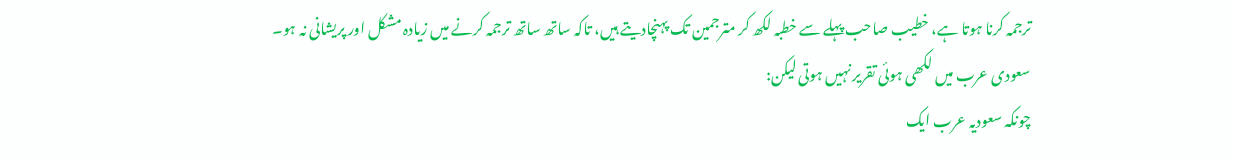ترجمہ کرنا ہوتا ہے، خطیب صاحب پہلے سے خطبہ لکھ کر مترجمین تک پہنچادیتے ہیں، تاکہ ساتھ ساتھ ترجمہ کرنے میں زیادہ مشکل اور پریشانی نہ ہو۔
سعودی عرب میں لکھی ہوئی تقریر نہیں ہوتی لیکن:
چونکہ سعودیہ عرب ایک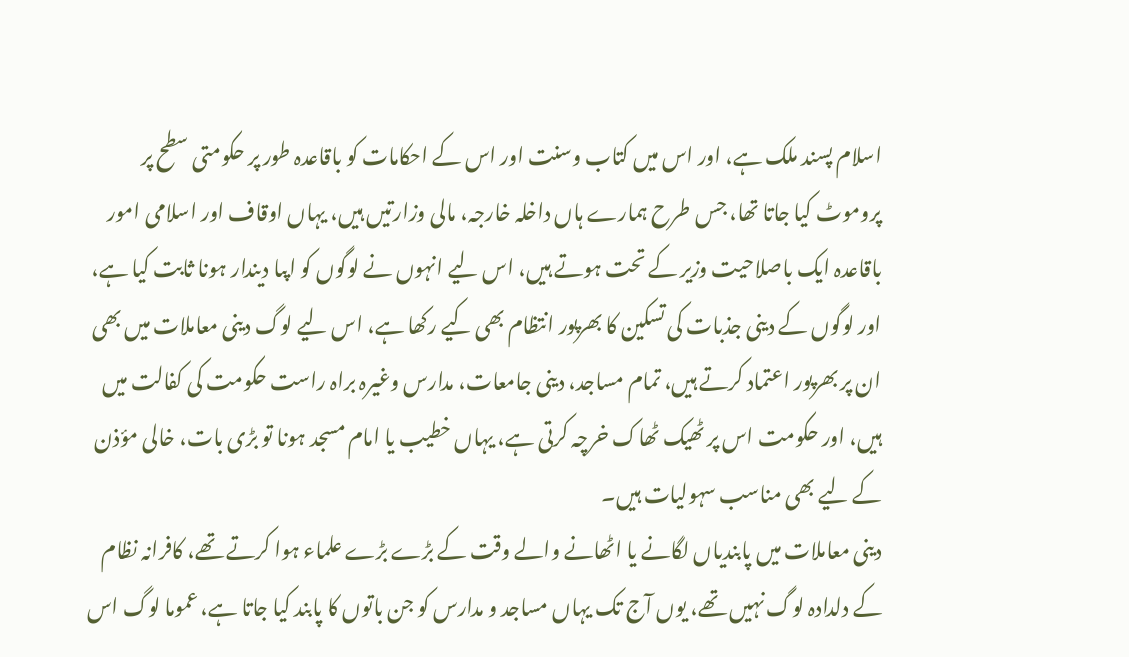اسلام پسند ملک ہے، اور اس میں کتاب وسنت اور اس کے احکامات کو باقاعدہ طور پر حکومتی سطح پر پروموٹ کیا جاتا تھا، جس طرح ہمارے ہاں داخلہ خارجہ، مالی وزارتیں ہیں، یہاں اوقاف اور اسلامی امور باقاعدہ ایک باصلاحیت وزیر کے تحت ہوتے ہیں، اس لیے انہوں نے لوگوں کو اپںا دیندار ہونا ثابت کیا ہے، اور لوگوں کے دینی جذبات کی تسکین کا بھرپور انتظام بھی کیے رکھا ہے، اس لیے لوگ دینی معاملات میں بھی ان پر بھرپور اعتماد کرتے ہیں، تمام مساجد، دینی جامعات، مدارس وغیرہ براہ راست حکومت کی کفالت میں ہیں، اور حکومت اس پر ٹھیک ٹھاک خرچہ کرتی ہے، یہاں خطیب یا امام مسجد ہونا تو بڑی بات، خالی مؤذن کے لیے بھی مناسب سہولیات ہیں۔
دینی معاملات میں پابندیاں لگانے یا اٹھانے والے وقت کے بڑے بڑے علماء ہوا کرتے تھے، کافرانہ نظام کے دلدادہ لوگ نہیں تھے، یوں آج تک یہاں مساجد و مدارس کو جن باتوں کا پابند کیا جاتا ہے، عموما لوگ اس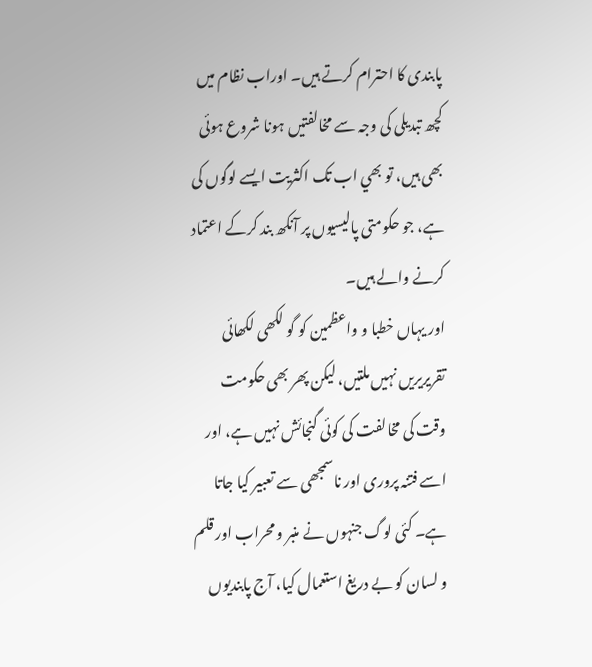پابندی کا احترام کرتے ہیں۔ اوراب نظام میں کچھ تبدیلی کی وجہ سے مخالفتیں ہونا شروع ہوئی بھی ہیں، تو بھي اب تک اکثریت ایسے لوگوں کی ہے، جو حکومتی پالیسیوں پر آنکھ بند کرکے اعتماد کرنے والے ہیں۔
اور یہاں خطبا و واعظمین کو گو لکھی لکھائی تقریریریں نہیں ملتیں، لیکن پھر بھی حکومت وقت کی مخالفت کی کوئی گنجائش نہیں ہے، اور اسے فتنہ پروری اور ناسمجھی سے تعبیر کیا جاتا ہے۔ کئی لوگ جنہوں نے منبر و محراب اور قلم و لسان کو بے دریغ استعمال کیا، آج پابندیوں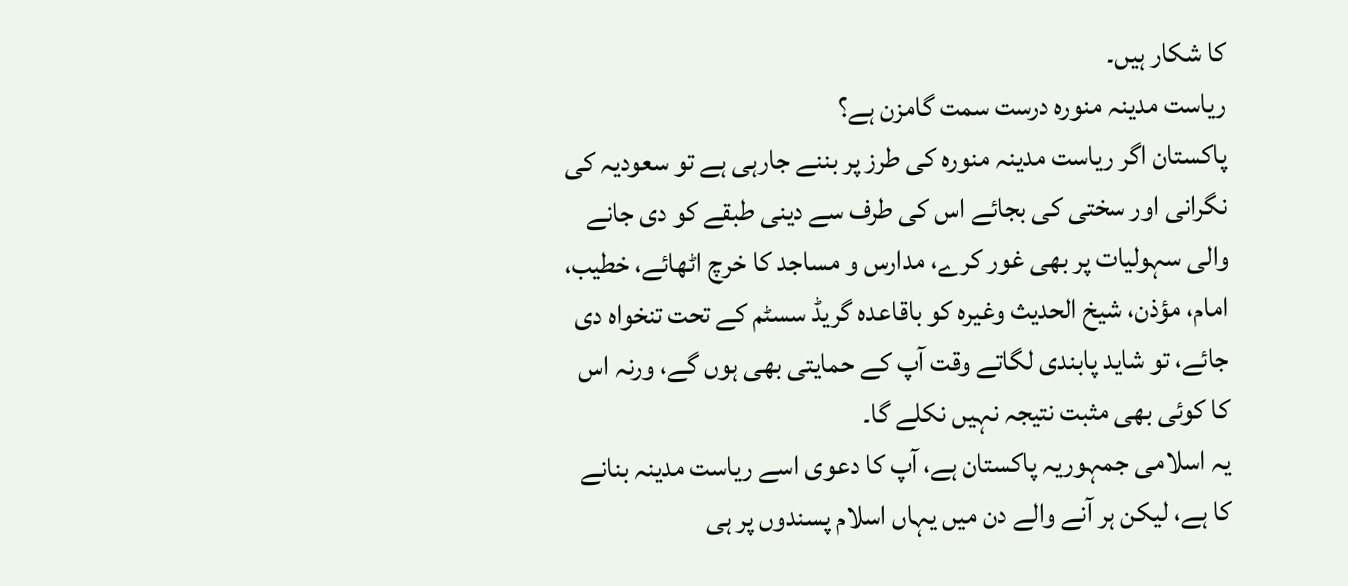کا شکار ہیں۔
رياست مدینہ منورہ درست سمت گامزن ہے؟
پاکستان اگر ریاست مدینہ منورہ کی طرز پر بننے جارہی ہے تو سعودیہ کی نگرانی اور سختی کی بجائے اس کی طرف سے دینی طبقے کو دی جانے والی سہولیات پر بھی غور کرے، مدارس و مساجد کا خرچ اٹھائے، خطیب، امام، مؤذن، شیخ الحدیث وغیرہ کو باقاعدہ گریڈ سسٹم کے تحت تنخواہ دی جائے، تو شاید پابندی لگاتے وقت آپ کے حمایتی بھی ہوں گے، ورنہ اس کا کوئی بھی مثبت نتیجہ نہیں نکلے گا۔
یہ اسلامی جمہوریہ پاکستان ہے، آپ کا دعوی اسے ریاست مدینہ بنانے کا ہے، لیکن ہر آنے والے دن میں یہاں اسلام پسندوں پر ہی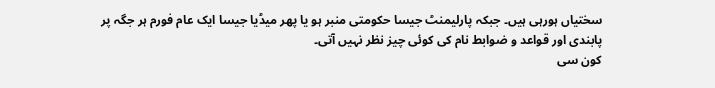سختیاں ہورہی ہیں۔ جبکہ پارلیمنٹ جیسا حکومتی منبر ہو یا پھر میڈیا جیسا ایک عام فورم ہر جگہ پر پابندی اور قواعد و ضوابط نام کی کوئی چیز نظر نہیں آتی۔
کون سی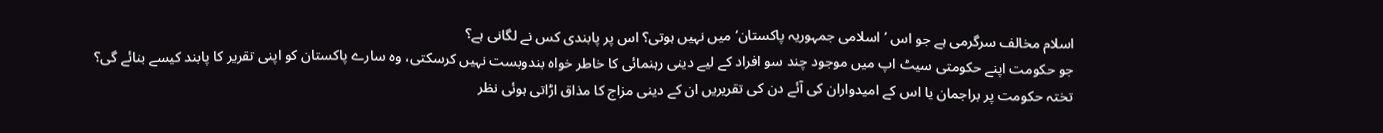اسلام مخالف سرگرمی ہے جو اس ’اسلامی جمہوریہ پاکستان‘ میں نہیں ہوتی؟ اس پر پابندی کس نے لگانی ہے؟
جو حکومت اپنے حکومتی سیٹ اپ میں موجود چند سو افراد کے لیے دینی رہنمائی کا خاطر خواہ بندوبست نہیں کرسکتی، وہ سارے پاکستان کو اپنی تقریر کا پابند کیسے بنائے گی؟
تختہ حکومت پر براجمان یا اس کے امیدواران کی آئے دن کی تقریریں ان کے دینی مزاج کا مذاق اڑاتی ہوئی نظر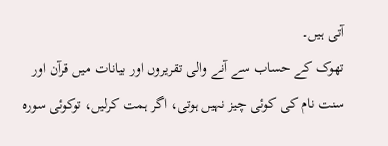آتی ہیں۔
تھوک کے حساب سے آنے والی تقریروں اور بیانات میں قرآن اور سنت نام کی کوئی چیز نہیں ہوتی، اگر ہمت کرلیں، توکوئی سورہ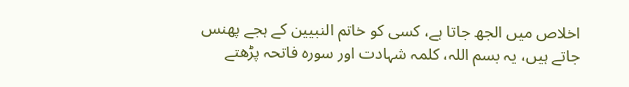اخلاص میں الجھ جاتا ہے، کسی کو خاتم النبیین کے ہجے پھنس جاتے ہیں، یہ بسم اللہ، کلمہ شہادت اور سورہ فاتحہ پڑھتے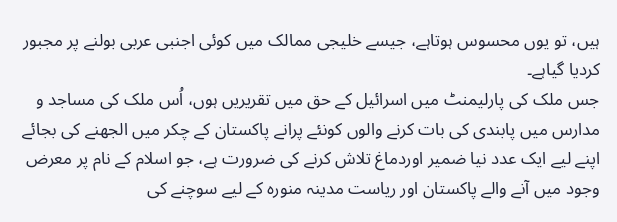ہیں، تو یوں محسوس ہوتاہے، جیسے خلیجی ممالک میں کوئی اجنبی عربی بولنے پر مجبور کردیا گیاہے۔
جس ملک کی پارلیمنٹ میں اسرائیل کے حق میں تقریریں ہوں، اُس ملک کی مساجد و مدارس میں پابندی کی بات کرنے والوں کونئے پرانے پاکستان کے چکر میں الجھنے کی بجائے اپنے لیے ایک عدد نیا ضمیر اوردماغ تلاش کرنے کی ضرورت ہے، جو اسلام کے نام پر معرض وجود میں آنے والے پاکستان اور ریاست مدینہ منورہ کے لیے سوچنے کی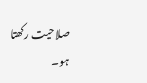صلاحیت رکھتا ہو۔